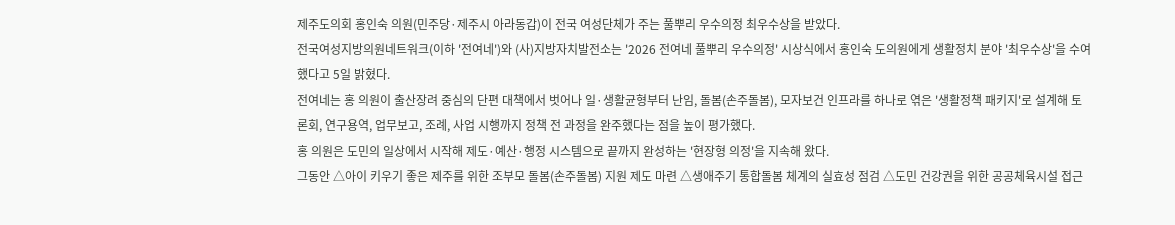제주도의회 홍인숙 의원(민주당·제주시 아라동갑)이 전국 여성단체가 주는 풀뿌리 우수의정 최우수상을 받았다.
전국여성지방의원네트워크(이하 '전여네')와 (사)지방자치발전소는 '2026 전여네 풀뿌리 우수의정' 시상식에서 홍인숙 도의원에게 생활정치 분야 '최우수상'을 수여했다고 5일 밝혔다.
전여네는 홍 의원이 출산장려 중심의 단편 대책에서 벗어나 일·생활균형부터 난임, 돌봄(손주돌봄), 모자보건 인프라를 하나로 엮은 '생활정책 패키지'로 설계해 토론회, 연구용역, 업무보고, 조례, 사업 시행까지 정책 전 과정을 완주했다는 점을 높이 평가했다.
홍 의원은 도민의 일상에서 시작해 제도·예산·행정 시스템으로 끝까지 완성하는 '현장형 의정'을 지속해 왔다.
그동안 △아이 키우기 좋은 제주를 위한 조부모 돌봄(손주돌봄) 지원 제도 마련 △생애주기 통합돌봄 체계의 실효성 점검 △도민 건강권을 위한 공공체육시설 접근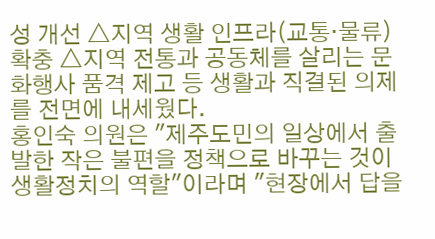성 개선 △지역 생활 인프라(교통·물류) 확충 △지역 전통과 공동체를 살리는 문화행사 품격 제고 등 생활과 직결된 의제를 전면에 내세웠다.
홍인숙 의원은 "제주도민의 일상에서 출발한 작은 불편을 정책으로 바꾸는 것이 생활정치의 역할"이라며 "현장에서 답을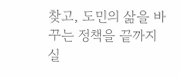찾고, 도민의 삶을 바꾸는 정책을 끝까지 실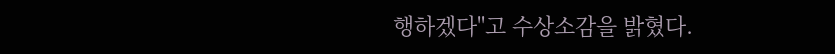행하겠다"고 수상소감을 밝혔다.